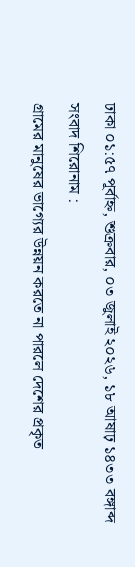ঢাকা ০১:৫৭ পূর্বাহ্ন, শুক্রবার, ০৩ জুলাই ২০২৬, ১৮ আষাঢ় ১৪৩৩ বঙ্গাব্দ
সংবাদ শিরোনাম :
গ্রামের মানুষের ভাগ্যের উন্নয়ন করতে না পারলে দেশের প্রকৃত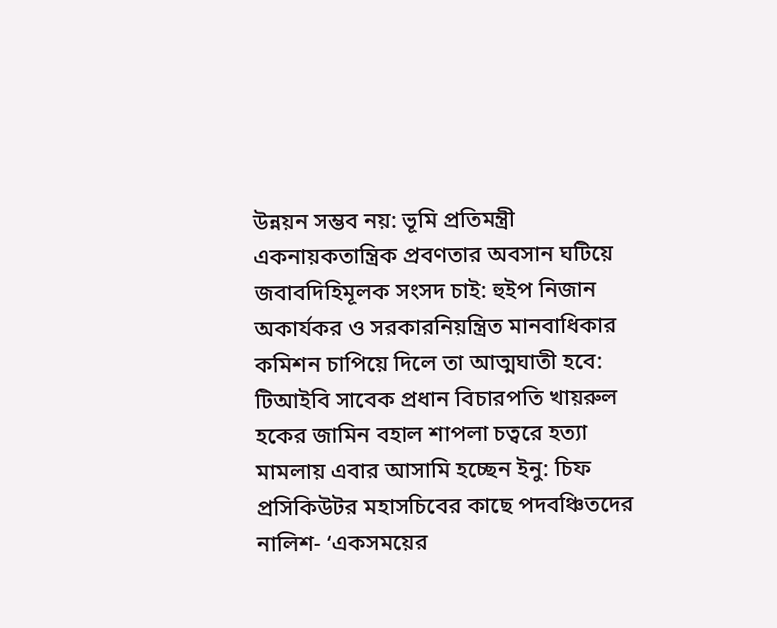উন্নয়ন সম্ভব নয়: ভূমি প্রতিমন্ত্রী একনায়কতান্ত্রিক প্রবণতার অবসান ঘটিয়ে জবাবদিহিমূলক সংসদ চাই: হুইপ নিজান অকার্যকর ও সরকারনিয়ন্ত্রিত মানবাধিকার কমিশন চাপিয়ে দিলে তা আত্মঘাতী হবে: টিআইবি সাবেক প্রধান বিচারপতি খায়রুল হকের জামিন বহাল শাপলা চত্বরে হত্যা মামলায় এবার আসামি হচ্ছেন ইনু: চিফ প্রসিকিউটর মহাসচিবের কাছে পদবঞ্চিতদের নালিশ- ‘একসময়ের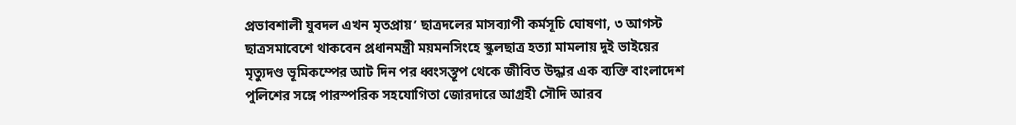প্রভাবশালী যুবদল এখন মৃতপ্রায়’ ছাত্রদলের মাসব্যাপী কর্মসূচি ঘোষণা, ৩ আগস্ট ছাত্রসমাবেশে থাকবেন প্রধানমন্ত্রী ময়মনসিংহে স্কুলছাত্র হত্যা মামলায় দুই ভাইয়ের মৃত্যুদণ্ড ভূমিকম্পের আট দিন পর ধ্বংসস্তূপ থেকে জীবিত উদ্ধার এক ব্যক্তি বাংলাদেশ পুলিশের সঙ্গে পারস্পরিক সহযোগিতা জোরদারে আগ্রহী সৌদি আরব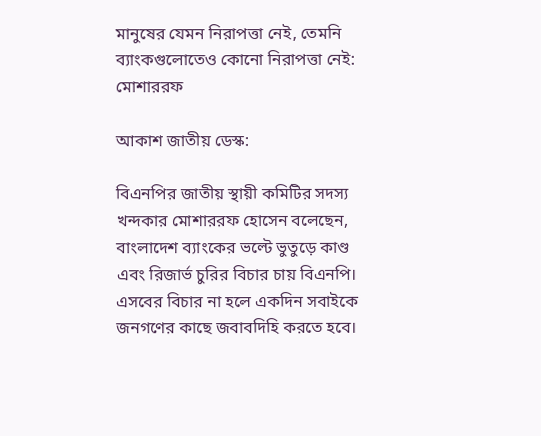মানুষের যেমন নিরাপত্তা নেই, তেমনি ব্যাংকগুলোতেও কোনো নিরাপত্তা নেই: মোশাররফ

আকাশ জাতীয় ডেস্ক:

বিএনপির জাতীয় স্থায়ী কমিটির সদস্য খন্দকার মোশাররফ হোসেন বলেছেন, বাংলাদেশ ব্যাংকের ভল্টে ভুতুড়ে কাণ্ড এবং রিজার্ভ চুরির বিচার চায় বিএনপি। এসবের বিচার না হলে একদিন সবাইকে জনগণের কাছে জবাবদিহি করতে হবে।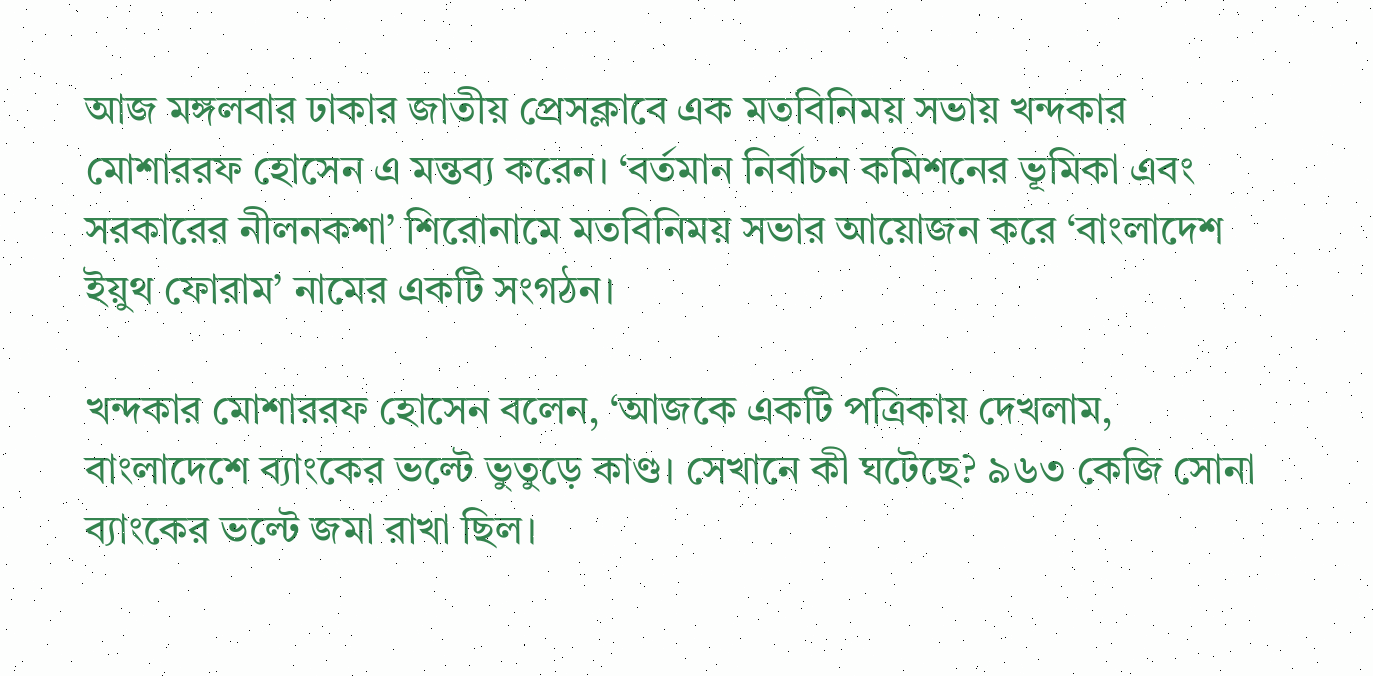আজ মঙ্গলবার ঢাকার জাতীয় প্রেসক্লাবে এক মতবিনিময় সভায় খন্দকার মোশাররফ হোসেন এ মন্তব্য করেন। ‘বর্তমান নির্বাচন কমিশনের ভূমিকা এবং সরকারের নীলনকশা’ শিরোনামে মতবিনিময় সভার আয়োজন করে ‘বাংলাদেশ ইয়ুথ ফোরাম’ নামের একটি সংগঠন।

খন্দকার মোশাররফ হোসেন বলেন, ‘আজকে একটি পত্রিকায় দেখলাম, বাংলাদেশে ব্যাংকের ভল্টে ভুতুড়ে কাণ্ড। সেখানে কী ঘটেছে? ৯৬৩ কেজি সোনা ব্যাংকের ভল্টে জমা রাখা ছিল।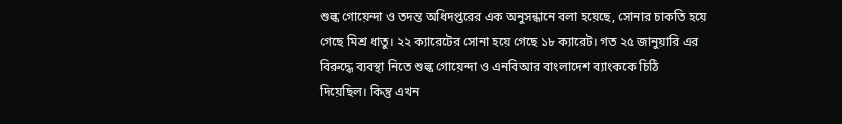শুল্ক গোয়েন্দা ও তদন্ত অধিদপ্তরের এক অনুসন্ধানে বলা হয়েছে, সোনার চাকতি হয়ে গেছে মিশ্র ধাতু। ২২ ক্যারেটের সোনা হয়ে গেছে ১৮ ক্যারেট। গত ২৫ জানুয়ারি এর বিরুদ্ধে ব্যবস্থা নিতে শুল্ক গোয়েন্দা ও এনবিআর বাংলাদেশ ব্যাংককে চিঠি দিয়েছিল। কিন্তু এখন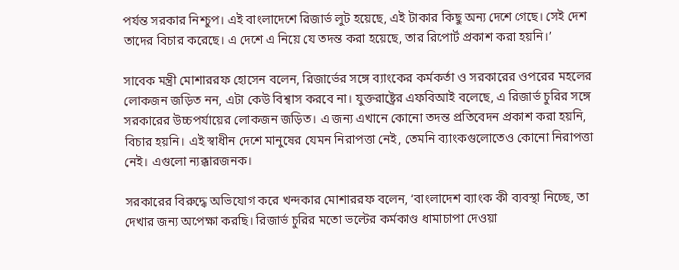পর্যন্ত সরকার নিশ্চুপ। এই বাংলাদেশে রিজার্ভ লুট হয়েছে, এই টাকার কিছু অন্য দেশে গেছে। সেই দেশ তাদের বিচার করেছে। এ দেশে এ নিয়ে যে তদন্ত করা হয়েছে, তার রিপোর্ট প্রকাশ করা হয়নি।’

সাবেক মন্ত্রী মোশাররফ হোসেন বলেন, রিজার্ভের সঙ্গে ব্যাংকের কর্মকর্তা ও সরকারের ওপরের মহলের লোকজন জড়িত নন, এটা কেউ বিশ্বাস করবে না। যুক্তরাষ্ট্রের এফবিআই বলেছে, এ রিজার্ভ চুরির সঙ্গে সরকারের উচ্চপর্যায়ের লোকজন জড়িত। এ জন্য এখানে কোনো তদন্ত প্রতিবেদন প্রকাশ করা হয়নি, বিচার হয়নি। এই স্বাধীন দেশে মানুষের যেমন নিরাপত্তা নেই, তেমনি ব্যাংকগুলোতেও কোনো নিরাপত্তা নেই। এগুলো ন্যক্কারজনক।

সরকারের বিরুদ্ধে অভিযোগ করে খন্দকার মোশাররফ বলেন, ‘বাংলাদেশ ব্যাংক কী ব্যবস্থা নিচ্ছে, তা দেখার জন্য অপেক্ষা করছি। রিজার্ভ চুরির মতো ভল্টের কর্মকাণ্ড ধামাচাপা দেওয়া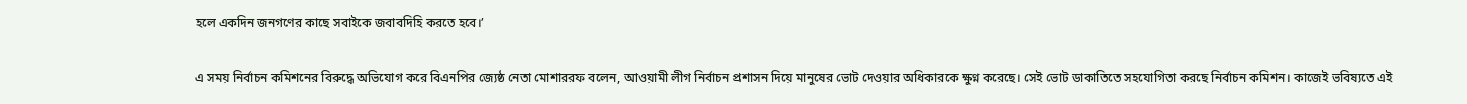হলে একদিন জনগণের কাছে সবাইকে জবাবদিহি করতে হবে।’

এ সময় নির্বাচন কমিশনের বিরুদ্ধে অভিযোগ করে বিএনপির জ্যেষ্ঠ নেতা মোশাররফ বলেন, আওয়ামী লীগ নির্বাচন প্রশাসন দিয়ে মানুষের ভোট দেওয়ার অধিকারকে ক্ষুণ্ন করেছে। সেই ভোট ডাকাতিতে সহযোগিতা করছে নির্বাচন কমিশন। কাজেই ভবিষ্যতে এই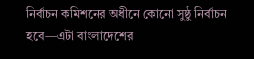নির্বাচন কমিশনের অধীনে কোনো সুষ্ঠু নির্বাচন হবে—এটা বাংলাদেশের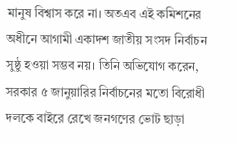মানুষ বিশ্বাস করে না। অতএব এই কমিশনের অধীনে আগামী একাদশ জাতীয় সংসদ নির্বাচন সুষ্ঠু হওয়া সম্ভব নয়। তিনি অভিযোগ করেন, সরকার ৫ জানুয়ারির নির্বাচনের মতো বিরোধী দলকে বাইরে রেখে জনগণের ভোট ছাড়া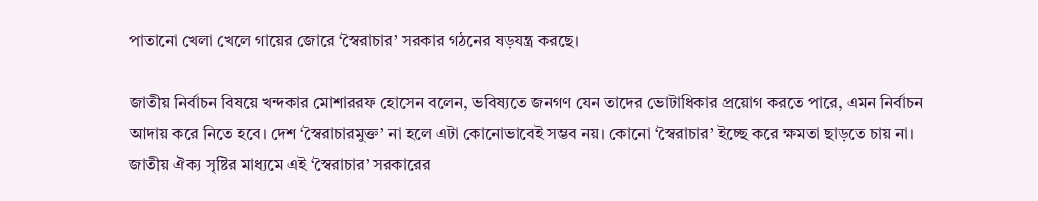পাতানো খেলা খেলে গায়ের জোরে ‘স্বৈরাচার’ সরকার গঠনের ষড়যন্ত্র করছে।

জাতীয় নির্বাচন বিষয়ে খন্দকার মোশাররফ হোসেন বলেন, ভবিষ্যতে জনগণ যেন তাদের ভোটাধিকার প্রয়োগ করতে পারে, এমন নির্বাচন আদায় করে নিতে হবে। দেশ ‘স্বৈরাচারমুক্ত’ না হলে এটা কোনোভাবেই সম্ভব নয়। কোনো ‘স্বৈরাচার’ ইচ্ছে করে ক্ষমতা ছাড়তে চায় না। জাতীয় ঐক্য সৃষ্টির মাধ্যমে এই ‘স্বৈরাচার’ সরকারের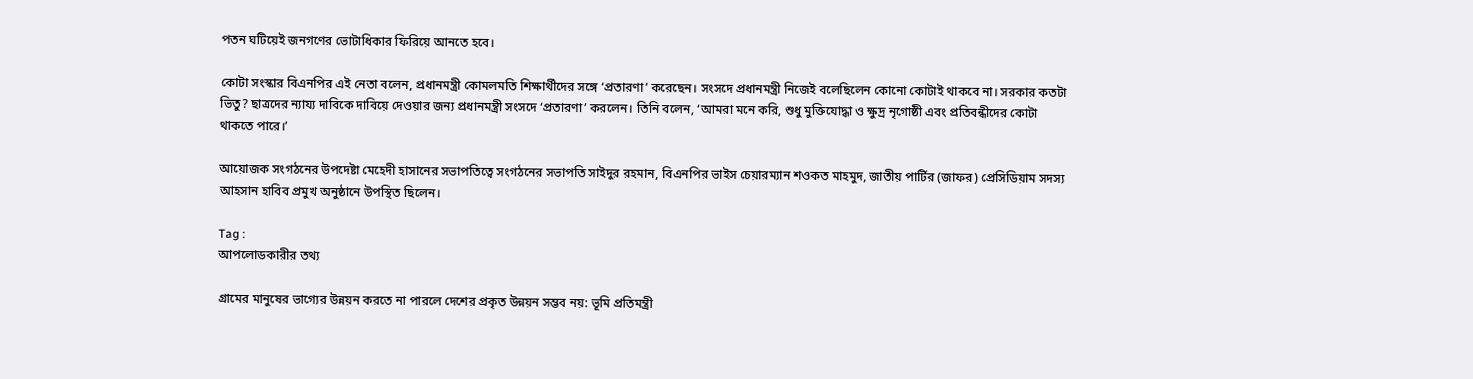পতন ঘটিয়েই জনগণের ভোটাধিকার ফিরিয়ে আনতে হবে।

কোটা সংস্কার বিএনপির এই নেতা বলেন, প্রধানমন্ত্রী কোমলমতি শিক্ষার্থীদের সঙ্গে ‘প্রতারণা’ করেছেন। সংসদে প্রধানমন্ত্রী নিজেই বলেছিলেন কোনো কোটাই থাকবে না। সরকার কতটা ভিতু? ছাত্রদের ন্যায্য দাবিকে দাবিয়ে দেওয়ার জন্য প্রধানমন্ত্রী সংসদে ‘প্রতারণা’ করলেন। তিনি বলেন, ‘আমরা মনে করি, শুধু মুক্তিযোদ্ধা ও ক্ষুদ্র নৃগোষ্ঠী এবং প্রতিবন্ধীদের কোটা থাকতে পারে।’

আয়োজক সংগঠনের উপদেষ্টা মেহেদী হাসানের সভাপতিত্বে সংগঠনের সভাপতি সাইদুর রহমান, বিএনপির ভাইস চেয়ারম্যান শওকত মাহমুদ, জাতীয় পার্টির (জাফর) প্রেসিডিয়াম সদস্য আহসান হাবিব প্রমুখ অনুষ্ঠানে উপস্থিত ছিলেন।

Tag :
আপলোডকারীর তথ্য

গ্রামের মানুষের ভাগ্যের উন্নয়ন করতে না পারলে দেশের প্রকৃত উন্নয়ন সম্ভব নয়: ভূমি প্রতিমন্ত্রী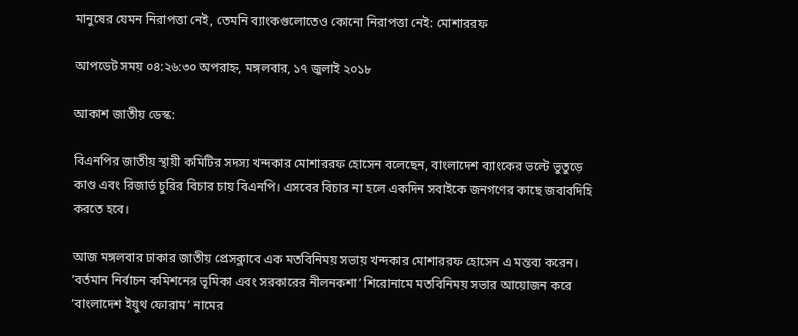মানুষের যেমন নিরাপত্তা নেই, তেমনি ব্যাংকগুলোতেও কোনো নিরাপত্তা নেই: মোশাররফ

আপডেট সময় ০৪:২৬:৩০ অপরাহ্ন, মঙ্গলবার, ১৭ জুলাই ২০১৮

আকাশ জাতীয় ডেস্ক:

বিএনপির জাতীয় স্থায়ী কমিটির সদস্য খন্দকার মোশাররফ হোসেন বলেছেন, বাংলাদেশ ব্যাংকের ভল্টে ভুতুড়ে কাণ্ড এবং রিজার্ভ চুরির বিচার চায় বিএনপি। এসবের বিচার না হলে একদিন সবাইকে জনগণের কাছে জবাবদিহি করতে হবে।

আজ মঙ্গলবার ঢাকার জাতীয় প্রেসক্লাবে এক মতবিনিময় সভায় খন্দকার মোশাররফ হোসেন এ মন্তব্য করেন। ‘বর্তমান নির্বাচন কমিশনের ভূমিকা এবং সরকারের নীলনকশা’ শিরোনামে মতবিনিময় সভার আয়োজন করে ‘বাংলাদেশ ইয়ুথ ফোরাম’ নামের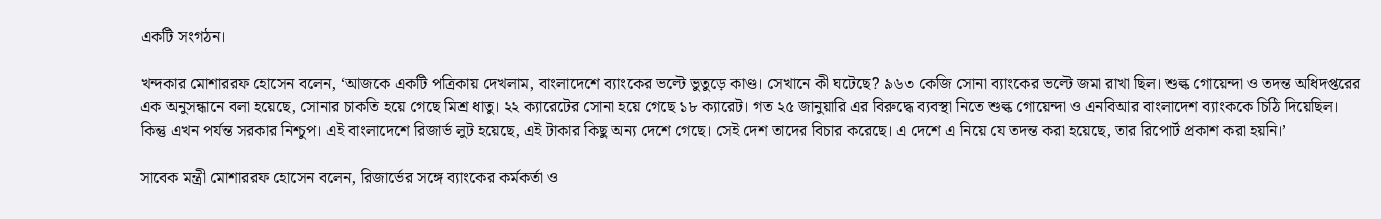একটি সংগঠন।

খন্দকার মোশাররফ হোসেন বলেন, ‘আজকে একটি পত্রিকায় দেখলাম, বাংলাদেশে ব্যাংকের ভল্টে ভুতুড়ে কাণ্ড। সেখানে কী ঘটেছে? ৯৬৩ কেজি সোনা ব্যাংকের ভল্টে জমা রাখা ছিল। শুল্ক গোয়েন্দা ও তদন্ত অধিদপ্তরের এক অনুসন্ধানে বলা হয়েছে, সোনার চাকতি হয়ে গেছে মিশ্র ধাতু। ২২ ক্যারেটের সোনা হয়ে গেছে ১৮ ক্যারেট। গত ২৫ জানুয়ারি এর বিরুদ্ধে ব্যবস্থা নিতে শুল্ক গোয়েন্দা ও এনবিআর বাংলাদেশ ব্যাংককে চিঠি দিয়েছিল। কিন্তু এখন পর্যন্ত সরকার নিশ্চুপ। এই বাংলাদেশে রিজার্ভ লুট হয়েছে, এই টাকার কিছু অন্য দেশে গেছে। সেই দেশ তাদের বিচার করেছে। এ দেশে এ নিয়ে যে তদন্ত করা হয়েছে, তার রিপোর্ট প্রকাশ করা হয়নি।’

সাবেক মন্ত্রী মোশাররফ হোসেন বলেন, রিজার্ভের সঙ্গে ব্যাংকের কর্মকর্তা ও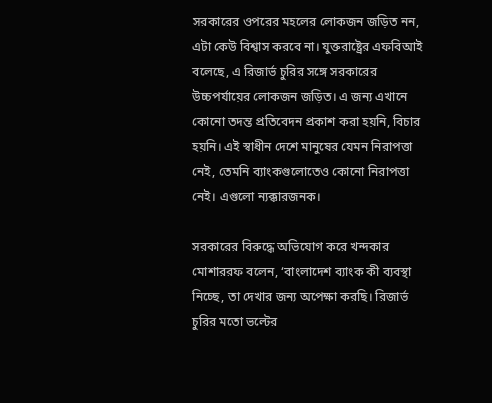সরকারের ওপরের মহলের লোকজন জড়িত নন, এটা কেউ বিশ্বাস করবে না। যুক্তরাষ্ট্রের এফবিআই বলেছে, এ রিজার্ভ চুরির সঙ্গে সরকারের উচ্চপর্যায়ের লোকজন জড়িত। এ জন্য এখানে কোনো তদন্ত প্রতিবেদন প্রকাশ করা হয়নি, বিচার হয়নি। এই স্বাধীন দেশে মানুষের যেমন নিরাপত্তা নেই, তেমনি ব্যাংকগুলোতেও কোনো নিরাপত্তা নেই। এগুলো ন্যক্কারজনক।

সরকারের বিরুদ্ধে অভিযোগ করে খন্দকার মোশাররফ বলেন, ‘বাংলাদেশ ব্যাংক কী ব্যবস্থা নিচ্ছে, তা দেখার জন্য অপেক্ষা করছি। রিজার্ভ চুরির মতো ভল্টের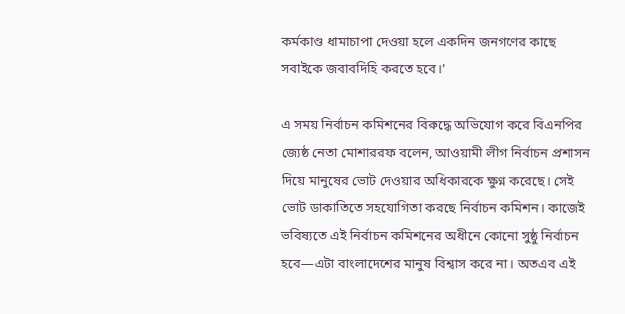কর্মকাণ্ড ধামাচাপা দেওয়া হলে একদিন জনগণের কাছে সবাইকে জবাবদিহি করতে হবে।’

এ সময় নির্বাচন কমিশনের বিরুদ্ধে অভিযোগ করে বিএনপির জ্যেষ্ঠ নেতা মোশাররফ বলেন, আওয়ামী লীগ নির্বাচন প্রশাসন দিয়ে মানুষের ভোট দেওয়ার অধিকারকে ক্ষুণ্ন করেছে। সেই ভোট ডাকাতিতে সহযোগিতা করছে নির্বাচন কমিশন। কাজেই ভবিষ্যতে এই নির্বাচন কমিশনের অধীনে কোনো সুষ্ঠু নির্বাচন হবে—এটা বাংলাদেশের মানুষ বিশ্বাস করে না। অতএব এই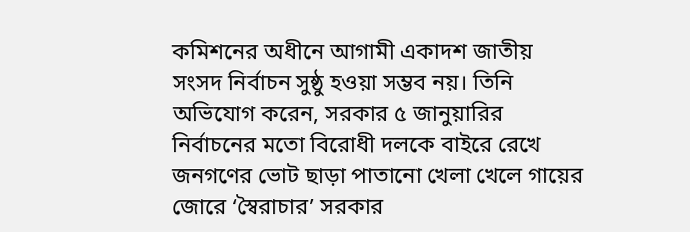কমিশনের অধীনে আগামী একাদশ জাতীয় সংসদ নির্বাচন সুষ্ঠু হওয়া সম্ভব নয়। তিনি অভিযোগ করেন, সরকার ৫ জানুয়ারির নির্বাচনের মতো বিরোধী দলকে বাইরে রেখে জনগণের ভোট ছাড়া পাতানো খেলা খেলে গায়ের জোরে ‘স্বৈরাচার’ সরকার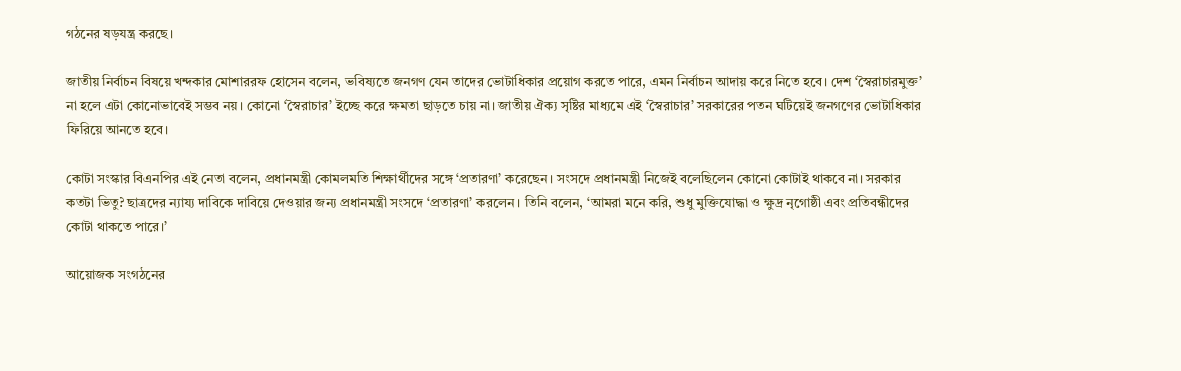গঠনের ষড়যন্ত্র করছে।

জাতীয় নির্বাচন বিষয়ে খন্দকার মোশাররফ হোসেন বলেন, ভবিষ্যতে জনগণ যেন তাদের ভোটাধিকার প্রয়োগ করতে পারে, এমন নির্বাচন আদায় করে নিতে হবে। দেশ ‘স্বৈরাচারমুক্ত’ না হলে এটা কোনোভাবেই সম্ভব নয়। কোনো ‘স্বৈরাচার’ ইচ্ছে করে ক্ষমতা ছাড়তে চায় না। জাতীয় ঐক্য সৃষ্টির মাধ্যমে এই ‘স্বৈরাচার’ সরকারের পতন ঘটিয়েই জনগণের ভোটাধিকার ফিরিয়ে আনতে হবে।

কোটা সংস্কার বিএনপির এই নেতা বলেন, প্রধানমন্ত্রী কোমলমতি শিক্ষার্থীদের সঙ্গে ‘প্রতারণা’ করেছেন। সংসদে প্রধানমন্ত্রী নিজেই বলেছিলেন কোনো কোটাই থাকবে না। সরকার কতটা ভিতু? ছাত্রদের ন্যায্য দাবিকে দাবিয়ে দেওয়ার জন্য প্রধানমন্ত্রী সংসদে ‘প্রতারণা’ করলেন। তিনি বলেন, ‘আমরা মনে করি, শুধু মুক্তিযোদ্ধা ও ক্ষুদ্র নৃগোষ্ঠী এবং প্রতিবন্ধীদের কোটা থাকতে পারে।’

আয়োজক সংগঠনের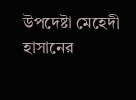উপদেষ্টা মেহেদী হাসানের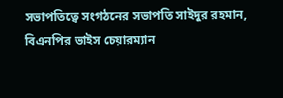সভাপতিত্বে সংগঠনের সভাপতি সাইদুর রহমান, বিএনপির ভাইস চেয়ারম্যান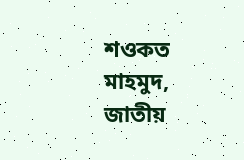শওকত মাহমুদ, জাতীয়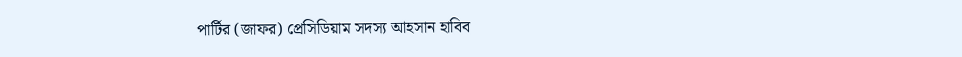পার্টির (জাফর) প্রেসিডিয়াম সদস্য আহসান হাবিব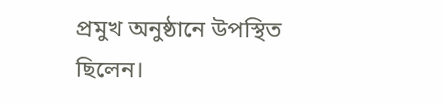প্রমুখ অনুষ্ঠানে উপস্থিত ছিলেন।